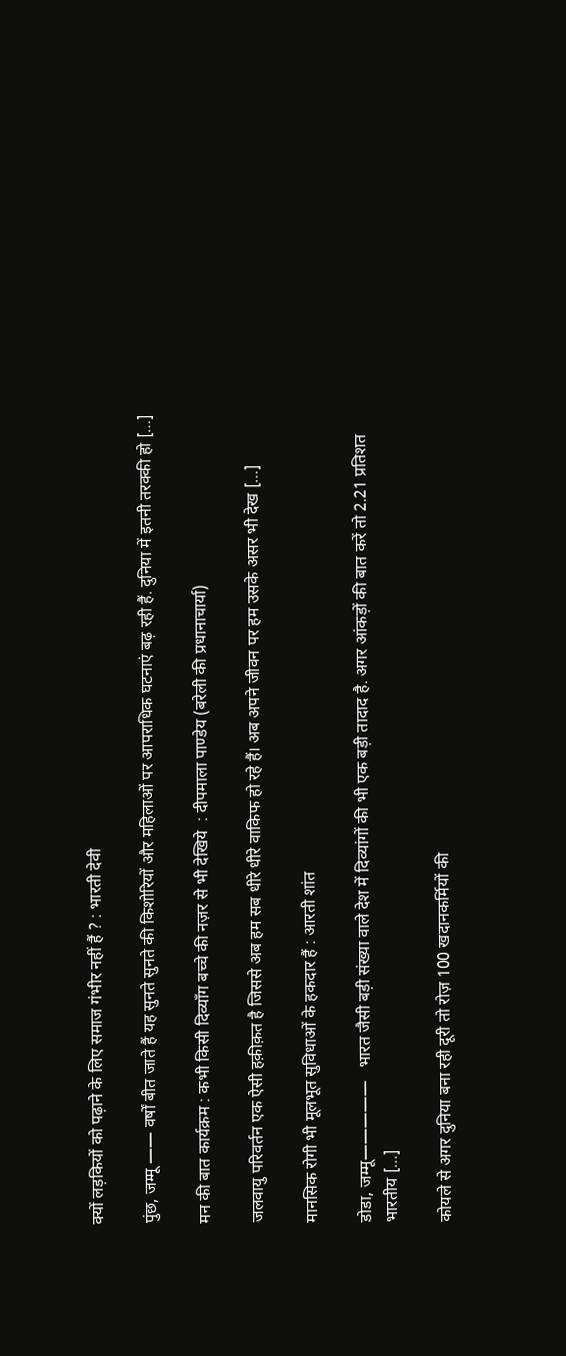क्यों लड़कियों को पढ़ाने के लिए समाज गंभीर नहीं हैं ? : भारती देवी

पुंछ, जम्मू —— वर्षों बीत जाते हैं यह सुनते सुनते की किशोरियों और महिलाओं पर आपराधिक घटनाएं बढ़ रही हैं. दुनिया में इतनी तरक्की हो […]

मन की बात कार्यक्रम : कभी किसी दिव्याँग बच्चे की नज़र से भी देखिये  : दीपमाला पाण्डेय (बरेली की प्रधानाचार्या)

जलवायु परिवर्तन एक ऐसी हक़ीक़त है जिससे अब हम सब धीरे धीरे वाकिफ हो रहे हैं। अब अपने जीवन पर हम उसके असर भी देख […]

मानसिक रोगी भी मूलभूत सुविधाओं के हकदार हैं : आरती शांत

डोडा, जम्मू—————   भारत जैसी बड़ी संख्या वाले देश में दिव्यांगों की भी एक बड़ी तादाद है. अगर आंकड़ों की बात करें तो 2.21 प्रतिशत भारतीय […]

कोयले से अगर दुनिया बना रही दूरी तो रोज़ 100 खदानकर्मियों की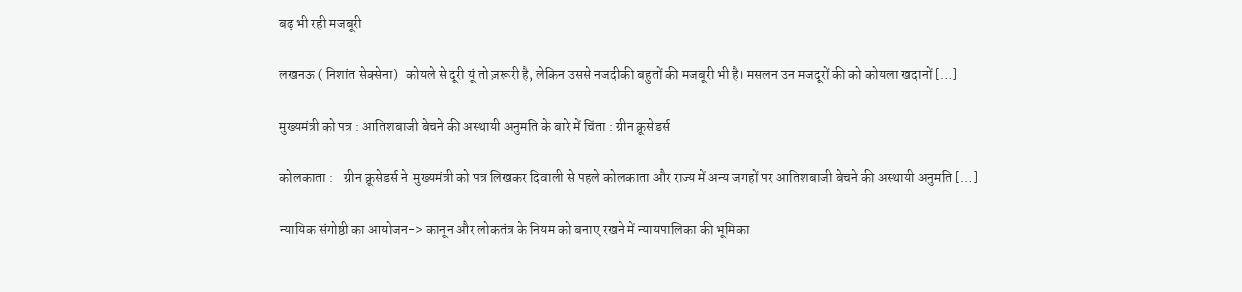बढ़ भी रही मजबूरी

लखनऊ ( निशांत सेक्सेना)   कोयले से दूरी यूं तो ज़रूरी है, लेकिन उससे नजदीकी बहुतों की मजबूरी भी है। मसलन उन मजदूरों की को कोयला खदानों […]

मुख्यमंत्री को पत्र : आतिशबाजी बेचने की अस्थायी अनुमति के बारे में चिंता : ग्रीन क्रूसेडर्स

कोलकाता :    ग्रीन क्रूसेडर्स ने  मुख्यमंत्री को पत्र लिखकर दिवाली से पहले कोलकाता और राज्य में अन्य जगहों पर आतिशबाजी बेचने की अस्थायी अनुमति […]

न्यायिक संगोष्ठी का आयोजन-> कानून और लोकतंत्र के नियम को बनाए रखने में न्यायपालिका की भूमिका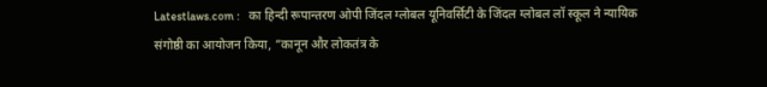Latestlaws.com :   का हिन्दी रूपान्तरण ओपी जिंदल ग्लोबल यूनिवर्सिटी के जिंदल ग्लोबल लॉ स्कूल ने न्यायिक संगोष्ठी का आयोजन किया, “कानून और लोकतंत्र के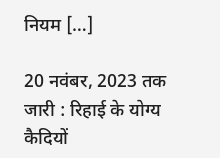नियम […]

20 नवंबर, 2023 तक जारी : रिहाई के योग्य कैदियों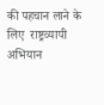की पहचान लाने के लिए  राष्ट्रव्यापी अभियान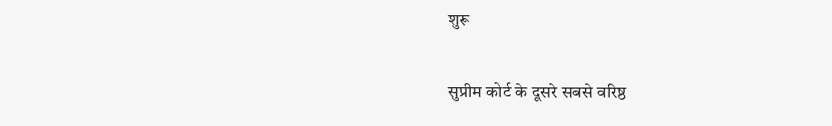शुरू

सुप्रीम कोर्ट के दूसरे सबसे वरिष्ठ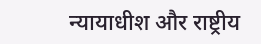न्यायाधीश और राष्ट्रीय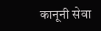कानूनी सेवा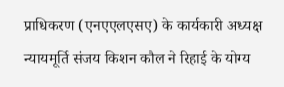प्राधिकरण (एनएएलएसए) के कार्यकारी अध्यक्ष न्यायमूर्ति संजय किशन कौल ने रिहाई के योग्य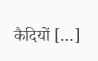कैदियों […]